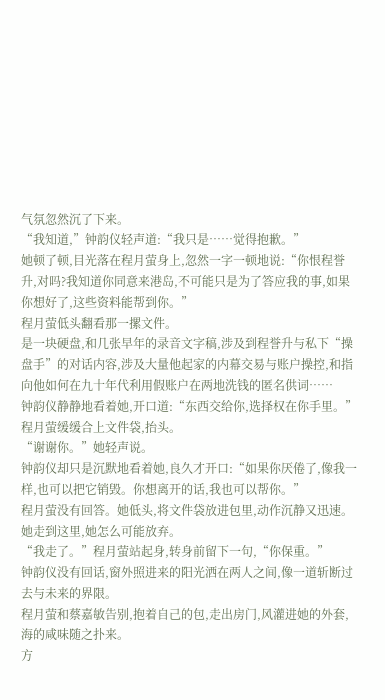气氛忽然沉了下来。
“我知道,”钟韵仪轻声道:“我只是……觉得抱歉。”
她顿了顿,目光落在程月萤身上,忽然一字一顿地说:“你恨程誉升,对吗?我知道你同意来港岛,不可能只是为了答应我的事,如果你想好了,这些资料能帮到你。”
程月萤低头翻看那一摞文件。
是一块硬盘,和几张早年的录音文字稿,涉及到程誉升与私下“操盘手”的对话内容,涉及大量他起家的内幕交易与账户操控,和指向他如何在九十年代利用假账户在两地洗钱的匿名供词……
钟韵仪静静地看着她,开口道:“东西交给你,选择权在你手里。”
程月萤缓缓合上文件袋,抬头。
“谢谢你。”她轻声说。
钟韵仪却只是沉默地看着她,良久才开口:“如果你厌倦了,像我一样,也可以把它销毁。你想离开的话,我也可以帮你。”
程月萤没有回答。她低头,将文件袋放进包里,动作沉静又迅速。
她走到这里,她怎么可能放弃。
“我走了。”程月萤站起身,转身前留下一句,“你保重。”
钟韵仪没有回话,窗外照进来的阳光洒在两人之间,像一道斩断过去与未来的界限。
程月萤和蔡嘉敏告别,抱着自己的包,走出房门,风灌进她的外套,海的咸味随之扑来。
方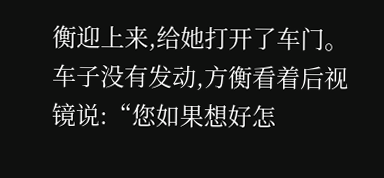衡迎上来,给她打开了车门。
车子没有发动,方衡看着后视镜说:“您如果想好怎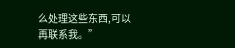么处理这些东西,可以再联系我。”